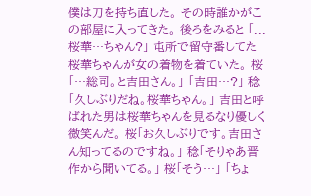僕は刀を持ち直した。 その時誰かがこの部屋に入ってきた。 後ろをみると 「...桜華…ちゃん?」 屯所で留守番してた桜華ちゃんが女の着物を着ていた。 桜「…総司。と吉田さん。」 「吉田…?」 稔「久しぶりだね。桜華ちゃん。」 吉田と呼ばれた男は桜華ちゃんを見るなり優しく微笑んだ。 桜「お久しぶりです。吉田さん知ってるのですね。」 稔「そりゃあ晋作から聞いてる。」 桜「そう…」 「ちょ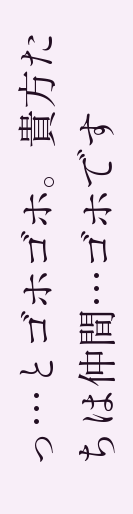っ…とゴホゴホ。貴方たちは仲間…ゴホです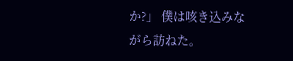か?」 僕は咳き込みながら訪ねた。